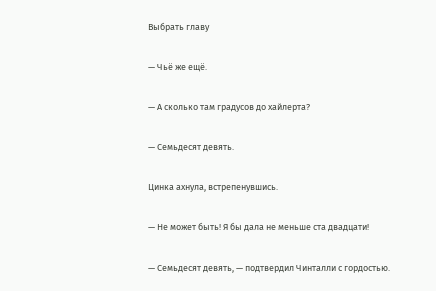Выбрать главу

— Чьё же ещё.

— А сколько там градусов до хайлерта?

— Семьдесят девять.

Цинка ахнула, встрепенувшись.

— Не может быть! Я бы дала не меньше ста двадцати!

— Семьдесят девять, — подтвердил Чинталли с гордостью.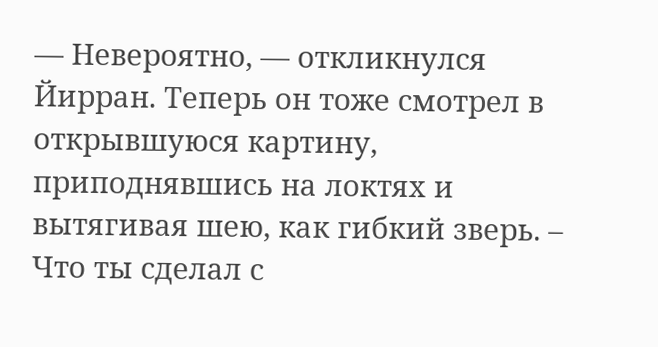— Невероятно, — откликнулся Йирран. Теперь он тоже смотрел в открывшуюся картину, приподнявшись на локтях и вытягивая шею, как гибкий зверь. – Что ты сделал с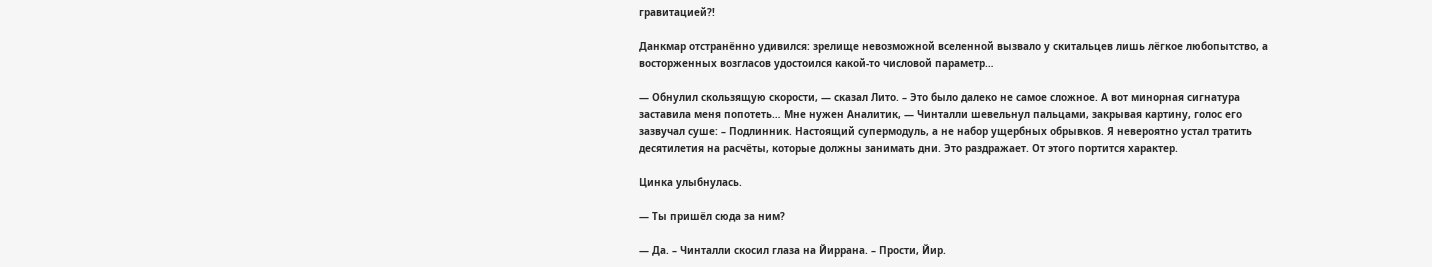гравитацией?!

Данкмар отстранённо удивился: зрелище невозможной вселенной вызвало у скитальцев лишь лёгкое любопытство, а восторженных возгласов удостоился какой‑то числовой параметр…

— Обнулил скользящую скорости, — сказал Лито. – Это было далеко не самое сложное. А вот минорная сигнатура заставила меня попотеть… Мне нужен Аналитик, — Чинталли шевельнул пальцами, закрывая картину, голос его зазвучал суше: – Подлинник. Настоящий супермодуль, а не набор ущербных обрывков. Я невероятно устал тратить десятилетия на расчёты, которые должны занимать дни. Это раздражает. От этого портится характер.

Цинка улыбнулась.

— Ты пришёл сюда за ним?

— Да. – Чинталли скосил глаза на Йиррана. – Прости, Йир.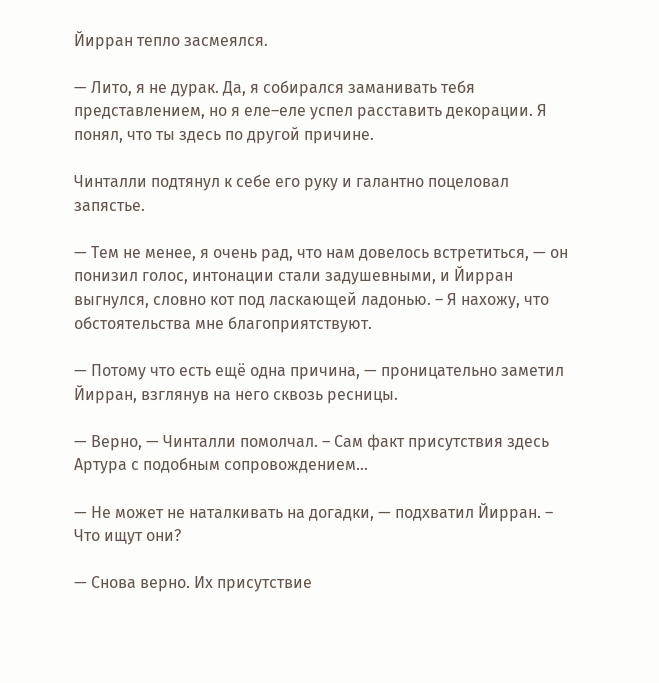Йирран тепло засмеялся.

— Лито, я не дурак. Да, я собирался заманивать тебя представлением, но я еле–еле успел расставить декорации. Я понял, что ты здесь по другой причине.

Чинталли подтянул к себе его руку и галантно поцеловал запястье.

— Тем не менее, я очень рад, что нам довелось встретиться, — он понизил голос, интонации стали задушевными, и Йирран выгнулся, словно кот под ласкающей ладонью. – Я нахожу, что обстоятельства мне благоприятствуют.

— Потому что есть ещё одна причина, — проницательно заметил Йирран, взглянув на него сквозь ресницы.

— Верно, — Чинталли помолчал. – Сам факт присутствия здесь Артура с подобным сопровождением…

— Не может не наталкивать на догадки, — подхватил Йирран. – Что ищут они?

— Снова верно. Их присутствие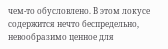чем‑то обусловлено. В этом локусе содержится нечто беспредельно, невообразимо ценное для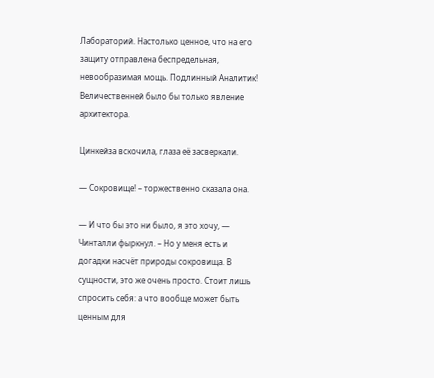Лабораторий. Настолько ценное, что на его защиту отправлена беспредельная, невообразимая мощь. Подлинный Аналитик! Величественней было бы только явление архитектора.

Цинкейза вскочила, глаза её засверкали.

— Сокровище! – торжественно сказала она.

— И что бы это ни было, я это хочу, — Чинталли фыркнул. – Но у меня есть и догадки насчёт природы сокровища. В сущности, это же очень просто. Стоит лишь спросить себя: а что вообще может быть ценным для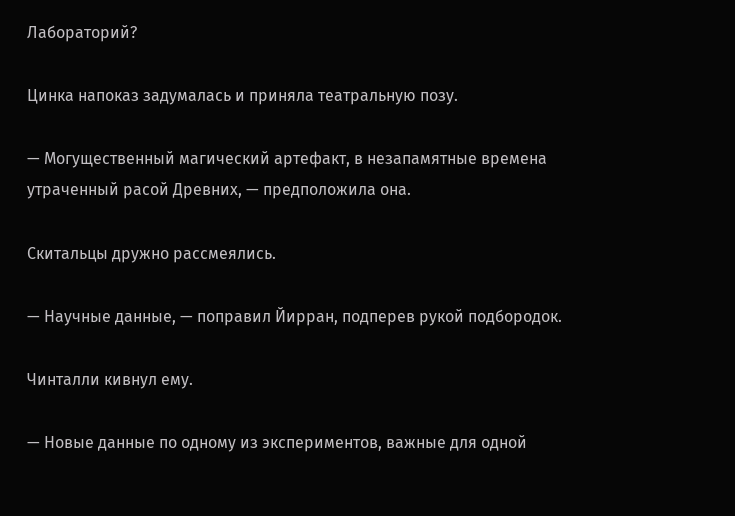Лабораторий?

Цинка напоказ задумалась и приняла театральную позу.

— Могущественный магический артефакт, в незапамятные времена утраченный расой Древних, — предположила она.

Скитальцы дружно рассмеялись.

— Научные данные, — поправил Йирран, подперев рукой подбородок.

Чинталли кивнул ему.

— Новые данные по одному из экспериментов, важные для одной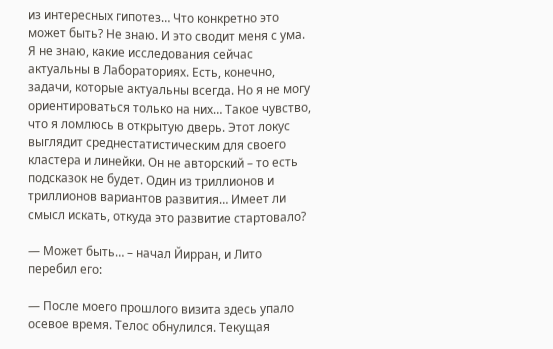из интересных гипотез… Что конкретно это может быть? Не знаю. И это сводит меня с ума. Я не знаю, какие исследования сейчас актуальны в Лабораториях. Есть, конечно, задачи, которые актуальны всегда. Но я не могу ориентироваться только на них… Такое чувство, что я ломлюсь в открытую дверь. Этот локус выглядит среднестатистическим для своего кластера и линейки. Он не авторский – то есть подсказок не будет. Один из триллионов и триллионов вариантов развития… Имеет ли смысл искать, откуда это развитие стартовало?

— Может быть… – начал Йирран, и Лито перебил его:

— После моего прошлого визита здесь упало осевое время. Телос обнулился. Текущая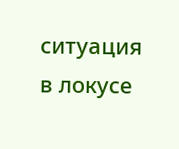ситуация в локусе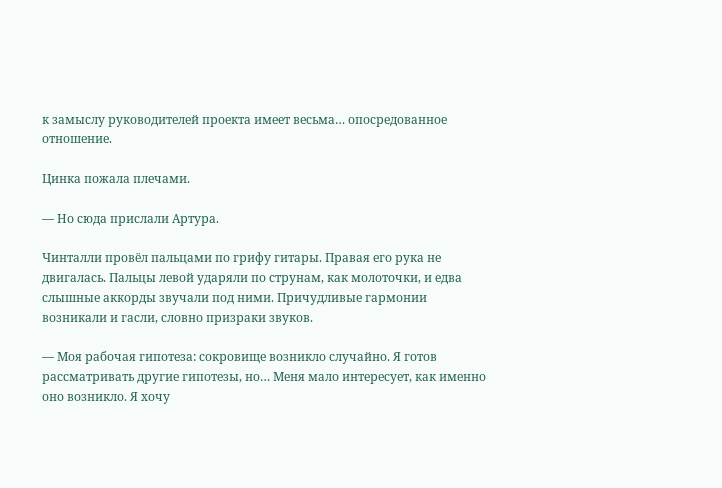к замыслу руководителей проекта имеет весьма… опосредованное отношение.

Цинка пожала плечами.

— Но сюда прислали Артура.

Чинталли провёл пальцами по грифу гитары. Правая его рука не двигалась. Пальцы левой ударяли по струнам, как молоточки, и едва слышные аккорды звучали под ними. Причудливые гармонии возникали и гасли, словно призраки звуков.

— Моя рабочая гипотеза: сокровище возникло случайно. Я готов рассматривать другие гипотезы, но… Меня мало интересует, как именно оно возникло. Я хочу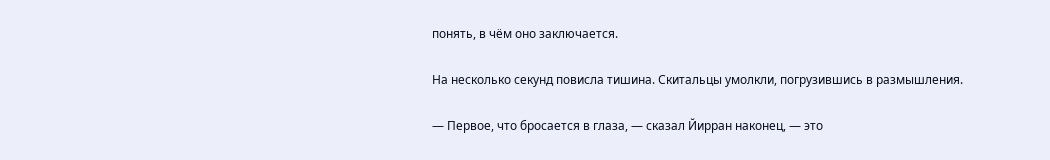понять, в чём оно заключается.

На несколько секунд повисла тишина. Скитальцы умолкли, погрузившись в размышления.

— Первое, что бросается в глаза, — сказал Йирран наконец, — это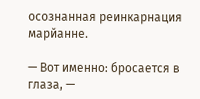осознанная реинкарнация марйанне.

— Вот именно: бросается в глаза, —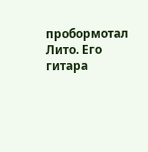пробормотал Лито. Его гитара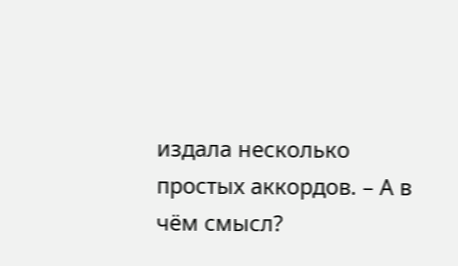издала несколько простых аккордов. – А в чём смысл?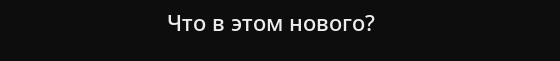Что в этом нового?